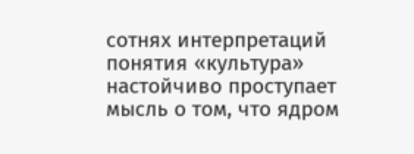сотнях интерпретаций понятия «культура» настойчиво проступает мысль о том, что ядром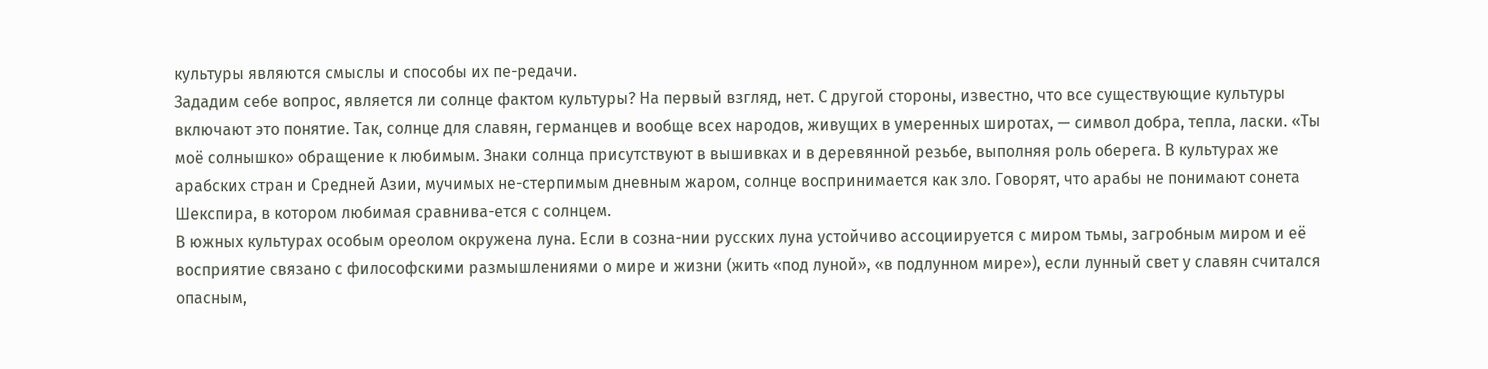культуры являются смыслы и способы их пе-редачи.
Зададим себе вопрос, является ли солнце фактом культуры? На первый взгляд, нет. С другой стороны, известно, что все существующие культуры включают это понятие. Так, солнце для славян, германцев и вообще всех народов, живущих в умеренных широтах, — символ добра, тепла, ласки. «Ты моё солнышко» обращение к любимым. Знаки солнца присутствуют в вышивках и в деревянной резьбе, выполняя роль оберега. В культурах же арабских стран и Средней Азии, мучимых не-стерпимым дневным жаром, солнце воспринимается как зло. Говорят, что арабы не понимают сонета Шекспира, в котором любимая сравнива-ется с солнцем.
В южных культурах особым ореолом окружена луна. Если в созна-нии русских луна устойчиво ассоциируется с миром тьмы, загробным миром и её восприятие связано с философскими размышлениями о мире и жизни (жить «под луной», «в подлунном мире»), если лунный свет у славян считался опасным,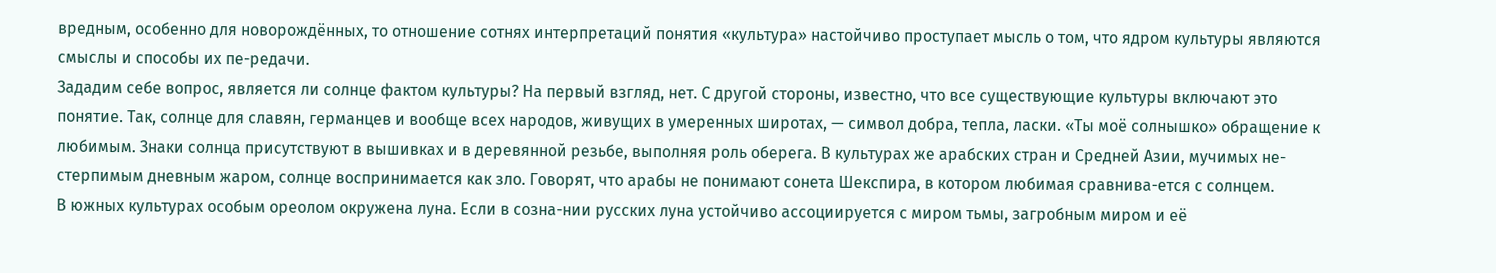вредным, особенно для новорождённых, то отношение сотнях интерпретаций понятия «культура» настойчиво проступает мысль о том, что ядром культуры являются смыслы и способы их пе-редачи.
Зададим себе вопрос, является ли солнце фактом культуры? На первый взгляд, нет. С другой стороны, известно, что все существующие культуры включают это понятие. Так, солнце для славян, германцев и вообще всех народов, живущих в умеренных широтах, — символ добра, тепла, ласки. «Ты моё солнышко» обращение к любимым. Знаки солнца присутствуют в вышивках и в деревянной резьбе, выполняя роль оберега. В культурах же арабских стран и Средней Азии, мучимых не-стерпимым дневным жаром, солнце воспринимается как зло. Говорят, что арабы не понимают сонета Шекспира, в котором любимая сравнива-ется с солнцем.
В южных культурах особым ореолом окружена луна. Если в созна-нии русских луна устойчиво ассоциируется с миром тьмы, загробным миром и её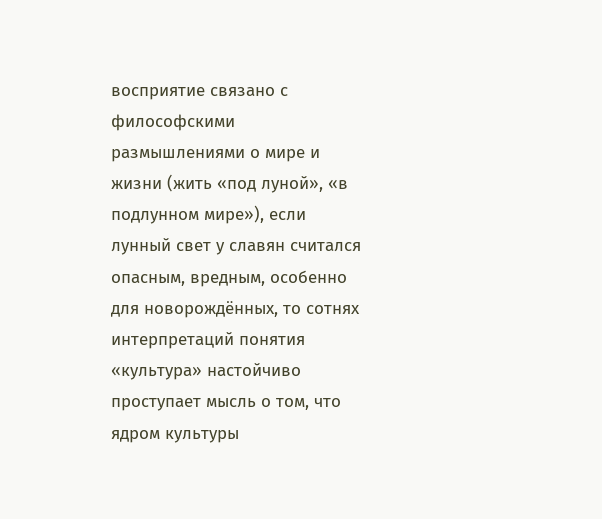восприятие связано с философскими размышлениями о мире и жизни (жить «под луной», «в подлунном мире»), если лунный свет у славян считался опасным, вредным, особенно для новорождённых, то сотнях интерпретаций понятия «культура» настойчиво проступает мысль о том, что ядром культуры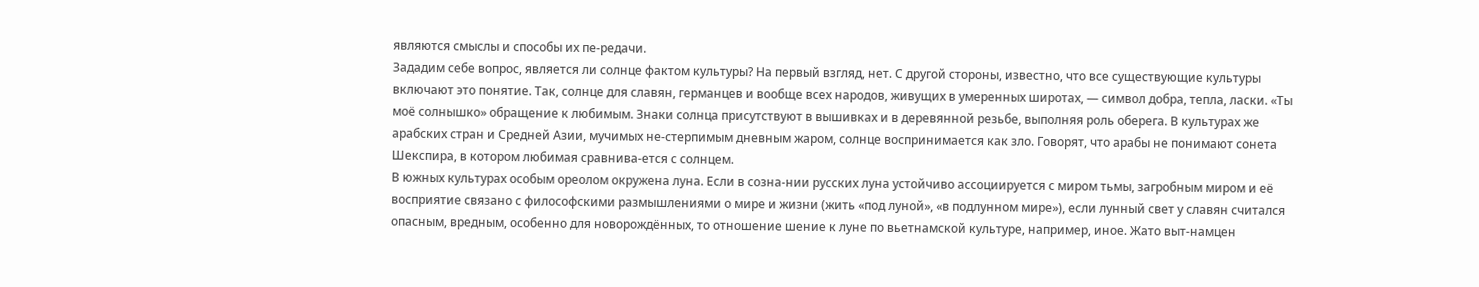являются смыслы и способы их пе-редачи.
Зададим себе вопрос, является ли солнце фактом культуры? На первый взгляд, нет. С другой стороны, известно, что все существующие культуры включают это понятие. Так, солнце для славян, германцев и вообще всех народов, живущих в умеренных широтах, — символ добра, тепла, ласки. «Ты моё солнышко» обращение к любимым. Знаки солнца присутствуют в вышивках и в деревянной резьбе, выполняя роль оберега. В культурах же арабских стран и Средней Азии, мучимых не-стерпимым дневным жаром, солнце воспринимается как зло. Говорят, что арабы не понимают сонета Шекспира, в котором любимая сравнива-ется с солнцем.
В южных культурах особым ореолом окружена луна. Если в созна-нии русских луна устойчиво ассоциируется с миром тьмы, загробным миром и её восприятие связано с философскими размышлениями о мире и жизни (жить «под луной», «в подлунном мире»), если лунный свет у славян считался опасным, вредным, особенно для новорождённых, то отношение шение к луне по вьетнамской культуре, например, иное. Жато выт-намцен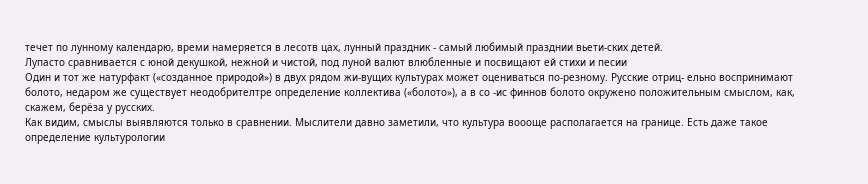течет по лунному календарю, времи намеряется в лесотв цах, лунный праздник - самый любимый празднии вьети-ских детей.
Лупасто сравнивается с юной декушкой, нежной и чистой, под луной валют влюбленные и посвищают ей стихи и песии
Один и тот же натурфакт («созданное природой») в двух рядом жи-вущих культурах может оцениваться по-резному. Русские отриц- ельно воспринимают болото, недаром же существует неодобрителтре определение коллектива («болото»), а в со -ис финнов болото окружено положительным смыслом, как, скажем, берёза у русских.
Как видим, смыслы выявляются только в сравнении. Мыслители давно заметили, что культура воооще располагается на границе. Есть даже такое определение культурологии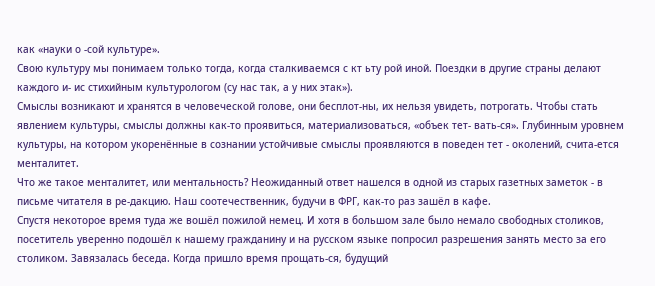как «науки о -сой культуре».
Свою культуру мы понимаем только тогда, когда сталкиваемся с кт ьту рой иной. Поездки в другие страны делают каждого и- ис стихийным культурологом (су нас так, а у них этак»).
Смыслы возникают и хранятся в человеческой голове, они бесплот-ны, их нельзя увидеть, потрогать. Чтобы стать явлением культуры, смыслы должны как-то проявиться, материализоваться, «объек тет- вать-ся». Глубинным уровнем культуры, на котором укоренённые в сознании устойчивые смыслы проявляются в поведен тет - околений, счита-ется менталитет.
Что же такое менталитет, или ментальность? Неожиданный ответ нашелся в одной из старых газетных заметок - в письме читателя в ре-дакцию. Наш соотечественник, будучи в ФРГ, как-то раз зашёл в кафе.
Спустя некоторое время туда же вошёл пожилой немец. И хотя в большом зале было немало свободных столиков, посетитель уверенно подошёл к нашему гражданину и на русском языке попросил разрешения занять место за его столиком. Завязалась беседа. Когда пришло время прощать-ся, будущий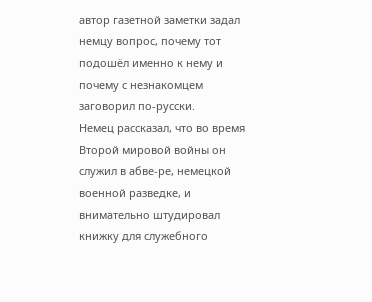автор газетной заметки задал немцу вопрос, почему тот подошёл именно к нему и почему с незнакомцем заговорил по-русски.
Немец рассказал, что во время Второй мировой войны он служил в абве-ре, немецкой военной разведке, и внимательно штудировал книжку для служебного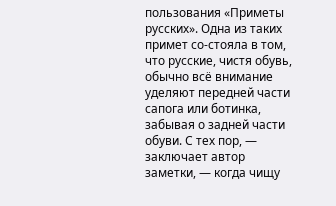пользования «Приметы русских». Одна из таких примет со-стояла в том, что русские, чистя обувь, обычно всё внимание уделяют передней части сапога или ботинка, забывая о задней части обуви. С тех пор, — заключает автор заметки, — когда чищу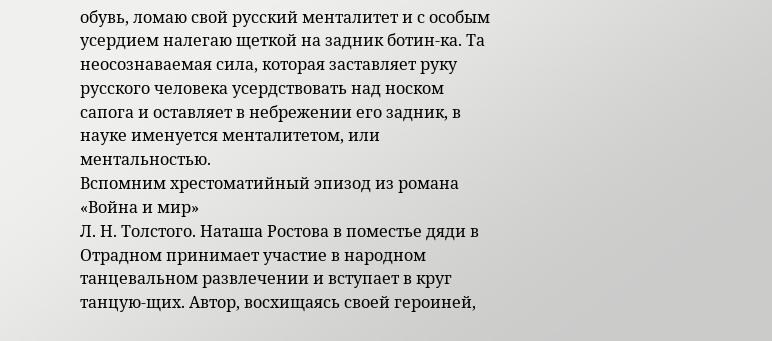обувь, ломаю свой русский менталитет и с особым усердием налегаю щеткой на задник ботин-ка. Та неосознаваемая сила, которая заставляет руку русского человека усердствовать над носком сапога и оставляет в небрежении его задник, в науке именуется менталитетом, или ментальностью.
Вспомним хрестоматийный эпизод из романа «Война и мир»
Л. Н. Толстого. Наташа Ростова в поместье дяди в Отрадном принимает участие в народном танцевальном развлечении и вступает в круг танцую-щих. Автор, восхищаясь своей героиней,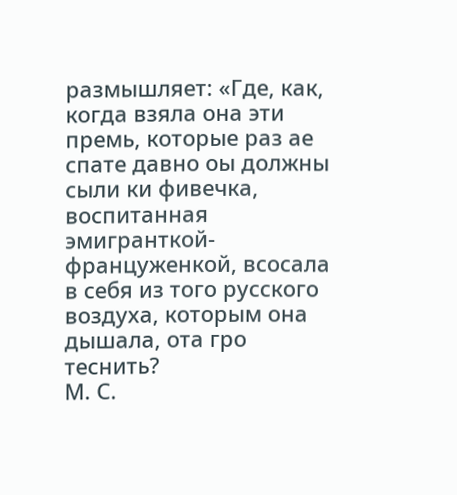размышляет: «Где, как, когда взяла она эти премь, которые раз ае спате давно оы должны сыли ки фивечка, воспитанная эмигранткой-француженкой, всосала в себя из того русского воздуха, которым она дышала, ота гро теснить?
М. С.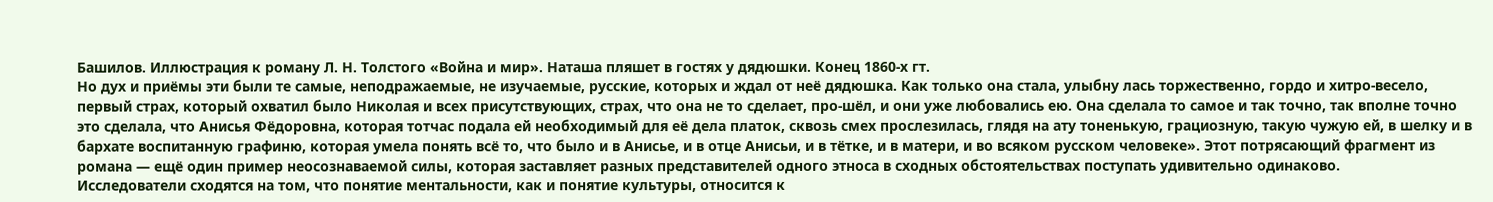Башилов. Иллюстрация к роману Л. Н. Толстого «Война и мир». Наташа пляшет в гостях у дядюшки. Конец 1860-х гт.
Но дух и приёмы эти были те самые, неподражаемые, не изучаемые, русские, которых и ждал от неё дядюшка. Как только она стала, улыбну лась торжественно, гордо и хитро-весело, первый страх, который охватил было Николая и всех присутствующих, страх, что она не то сделает, про-шёл, и они уже любовались ею. Она сделала то самое и так точно, так вполне точно это сделала, что Анисья Фёдоровна, которая тотчас подала ей необходимый для её дела платок, сквозь смех прослезилась, глядя на ату тоненькую, грациозную, такую чужую ей, в шелку и в бархате воспитанную графиню, которая умела понять всё то, что было и в Анисье, и в отце Анисьи, и в тётке, и в матери, и во всяком русском человеке». Этот потрясающий фрагмент из романа — ещё один пример неосознаваемой силы, которая заставляет разных представителей одного этноса в сходных обстоятельствах поступать удивительно одинаково.
Исследователи сходятся на том, что понятие ментальности, как и понятие культуры, относится к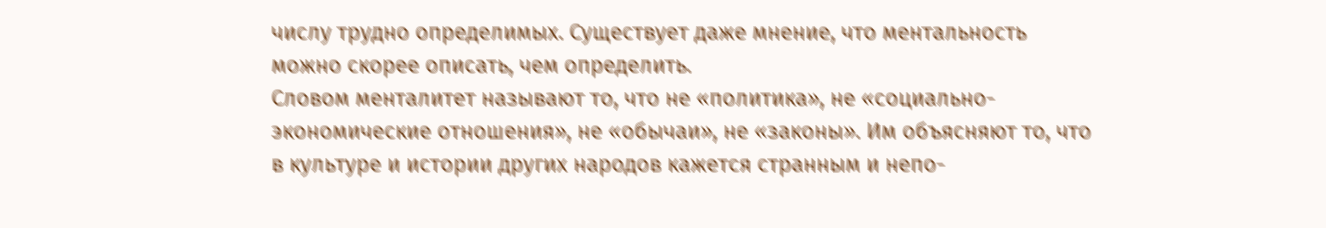числу трудно определимых. Существует даже мнение, что ментальность можно скорее описать, чем определить.
Словом менталитет называют то, что не «политика», не «социально-экономические отношения», не «обычаи», не «законы». Им объясняют то, что в культуре и истории других народов кажется странным и непо-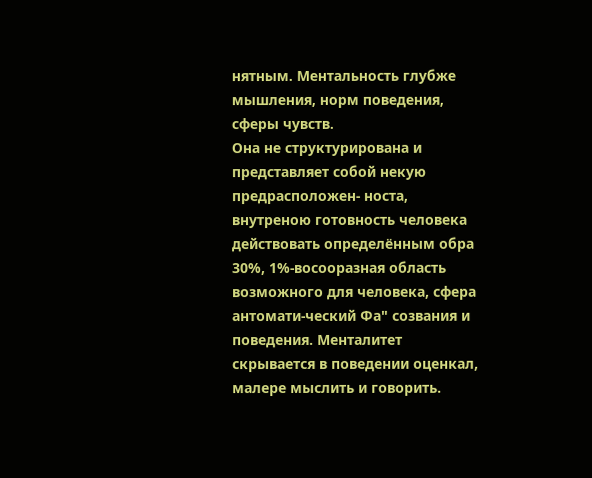нятным. Ментальность глубже мышления, норм поведения, сферы чувств.
Она не структурирована и представляет собой некую предрасположен- носта, внутреною готовность человека действовать определённым обра 30%, 1%-восооразная область возможного для человека, сфера антомати-ческий Фа" созвания и поведения. Менталитет скрывается в поведении оценкал, малере мыслить и говорить.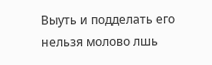Выуть и подделать его нельзя молово лшь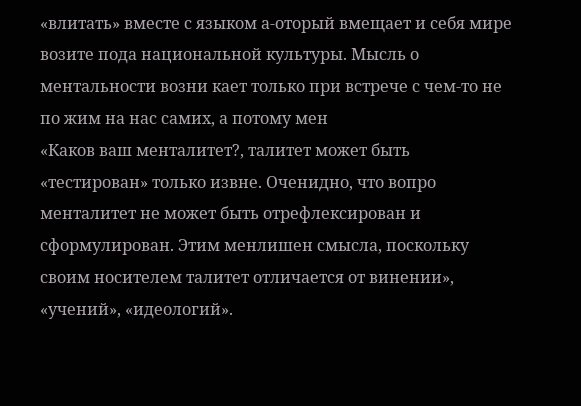«влитать» вместе с языком а-оторый вмещает и себя мире возите пода национальной культуры. Мысль о ментальности возни кает только при встрече с чем-то не по жим на нас самих, а потому мен
«Каков ваш менталитет?, талитет может быть «тестирован» только извне. Оченидно, что вопро менталитет не может быть отрефлексирован и сформулирован. Этим менлишен смысла, поскольку своим носителем талитет отличается от винении», «учений», «идеологий».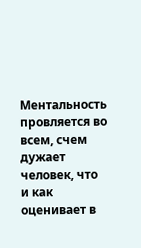Ментальность провляется во всем, счем дужает человек, что и как оценивает в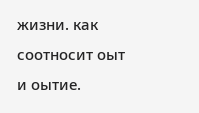жизни. как соотносит оыт и оытие.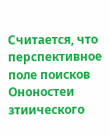Считается, что перспективное поле поисков Ононостеи зтиического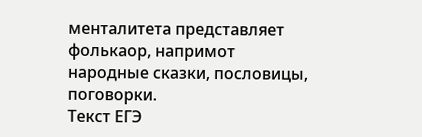менталитета представляет фолькаор, напримот народные сказки, пословицы, поговорки.
Текст ЕГЭ